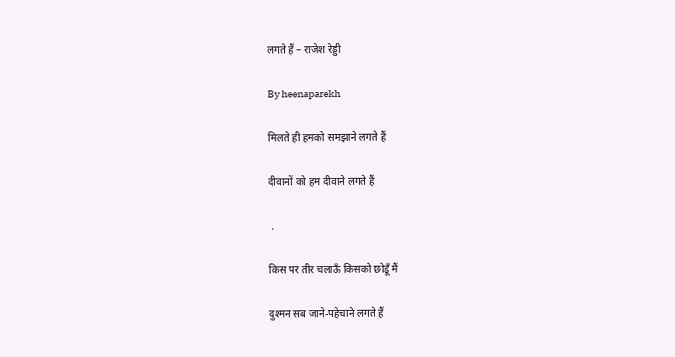लगते हैं – राजेश रेड्डी

By heenaparekh

मिलते ही हमको समझाने लगते हैं

दीवानों को हम दीवाने लगते हैं

 .

किस पर तीर चलाऊँ किसको छोडूँ मैं

दुश्मन सब जाने-पहेचाने लगते हैं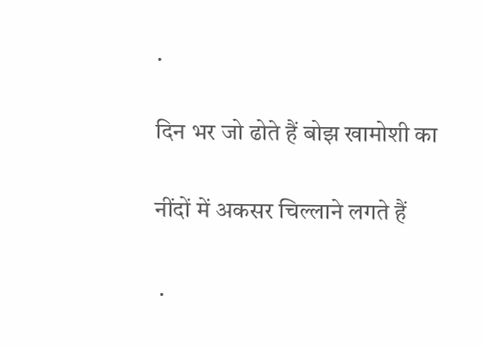.

दिन भर जो ढोते हैं बोझ खामोशी का

नींदों में अकसर चिल्लाने लगते हैं

 .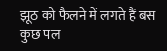झूठ को फैलने में लगते हैं बस कुछ पल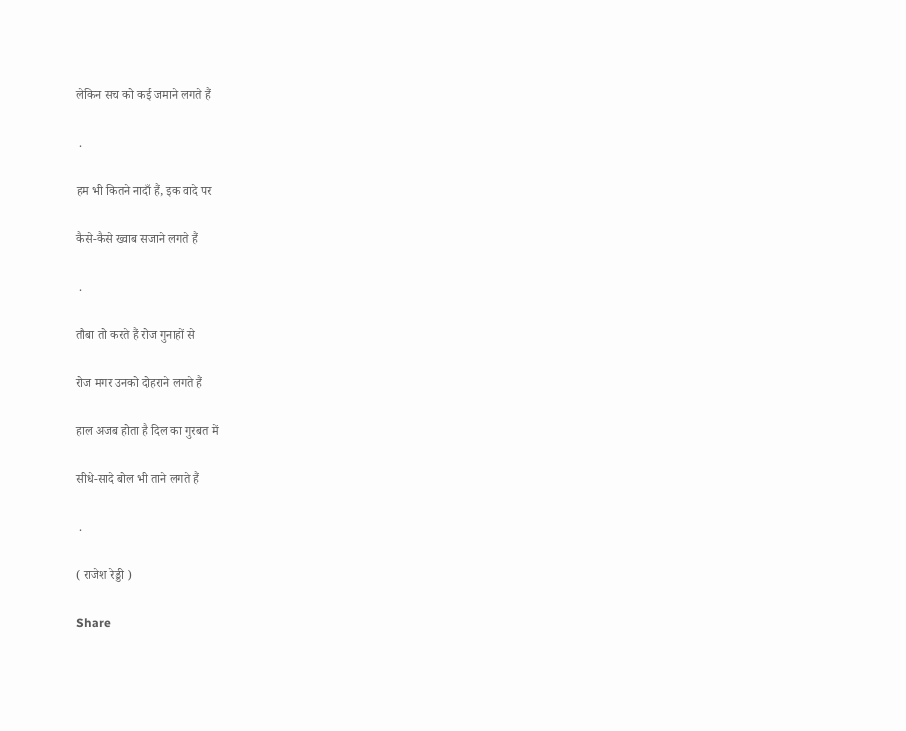लेकिन सच को कई जमाने लगते हैं

 .

हम भी कितने नादाँ हैं, इक वादे पर

कैसे-कैसे ख्वाब सजाने लगते हैं

 .

तौबा तो करते हैं रोज गुनाहों से

रोज मगर उनको दोहराने लगते हैं

हाल अजब होता है दिल का गुरबत में

सीधे-सादे बोल भी ताने लगते हैं

 .

( राजेश रेड्डी )

Share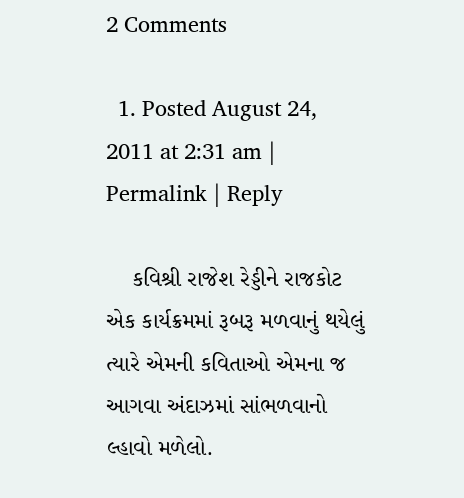2 Comments

  1. Posted August 24, 2011 at 2:31 am | Permalink | Reply

    કવિશ્રી રાજેશ રેડ્ડીને રાજકોટ એક કાર્યક્રમમાં રૂબરૂ મળવાનું થયેલું ત્યારે એમની કવિતાઓ એમના જ આગવા અંદાઝમાં સાંભળવાનો લ્હાવો મળેલો.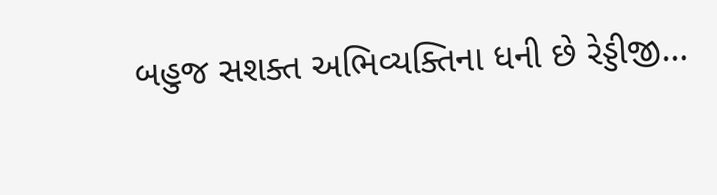બહુજ સશક્ત અભિવ્યક્તિના ધની છે રેડ્ડીજી…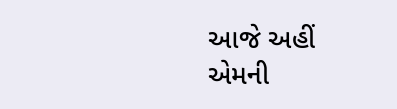આજે અહીં એમની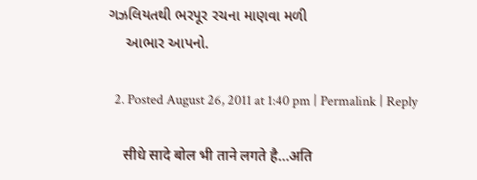ગઝલિયતથી ભરપૂર રચના માણવા મળી
    આભાર આપનો.

  2. Posted August 26, 2011 at 1:40 pm | Permalink | Reply

    सीधे सादे बोल भी ताने लगते है…अति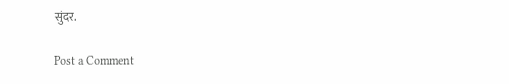सुंदर.

Post a Comment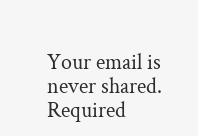Your email is never shared. Required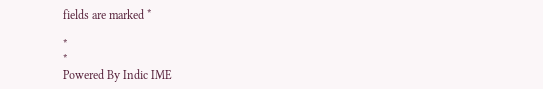fields are marked *

*
*
Powered By Indic IME